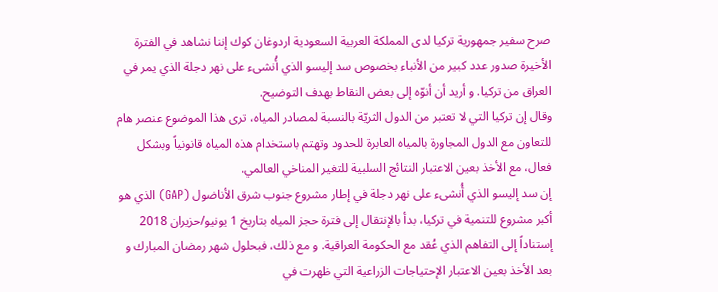صرح سفير جمهورية تركيا لدى المملكة العربية السعودية اردوغان كوك إننا نشاهد في الفترة الأخيرة صدور عدد كبير من الأنباء بخصوص سد إليسو الذي أُنشىء على نهر دجلة الذي يمر في العراق من تركيا. و أريد أن أنوّه إلى بعض النقاط بهدف التوضيح.
وقال إن تركيا التي لا تعتبر من الدول الثريّة بالنسبة لمصادر المياه، ترى هذا الموضوع عنصر هام للتعاون مع الدول المجاورة بالمياه العابرة للحدود وتهتم باستخدام هذه المياه قانونياً وبشكل فعال، مع الأخذ بعين الاعتبار النتائج السلبية للتغير المناخي العالمي.
إن سد إليسو الذي أُنشىء على نهر دجلة في إطار مشروع جنوب شرق الأناضول (GAP) الذي هو أكبر مشروع للتنمية في تركيا، بدأ بالإنتقال إلى فترة حجز المياه بتاريخ 1 يونيو/حزيران 2018 إستناداً إلى التفاهم الذي عُقد مع الحكومة العراقية. و مع ذلك، فبحلول شهر رمضان المبارك و بعد الأخذ بعين الاعتبار الإحتياجات الزراعية التي ظهرت في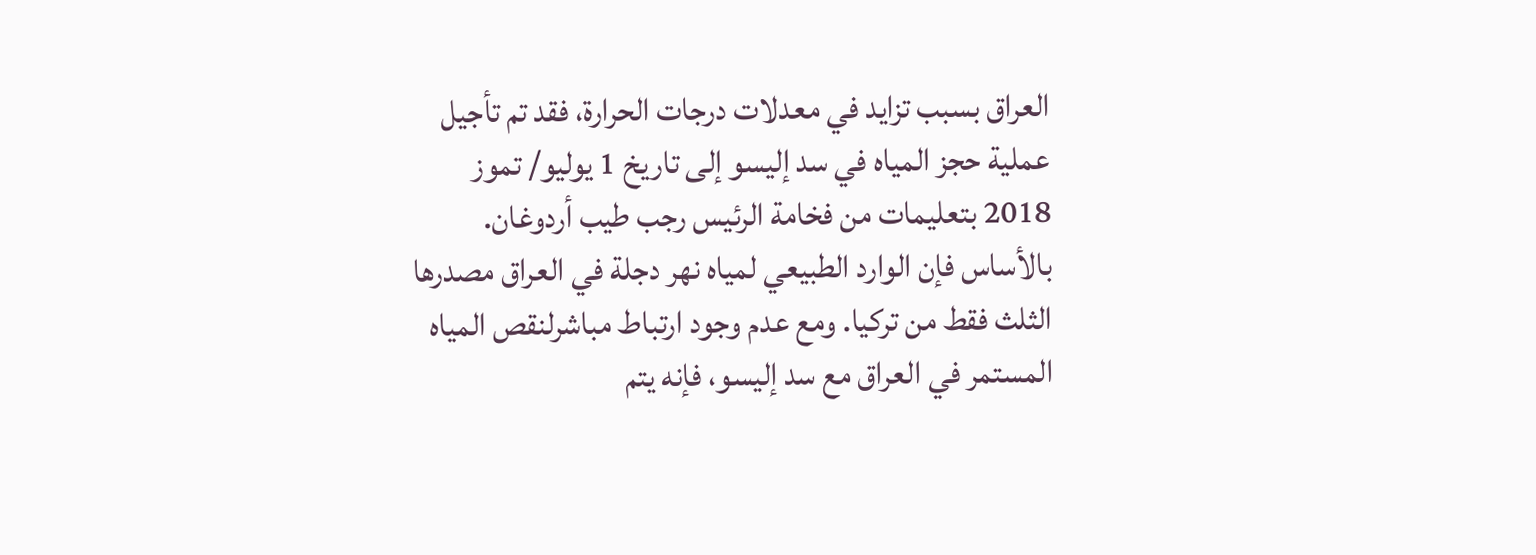العراق بسبب تزايد في معدلات درجات الحرارة، فقد تم تأجيل عملية حجز المياه في سد إليسو إلى تاريخ 1 يوليو/ تموز 2018 بتعليمات من فخامة الرئيس رجب طيب أردوغان.
بالأساس فإن الوارد الطبيعي لمياه نهر دجلة في العراق مصدرها الثلث فقط من تركيا. ومع عدم وجود ارتباط مباشرلنقص المياه المستمر في العراق مع سد إليسو، فإنه يتم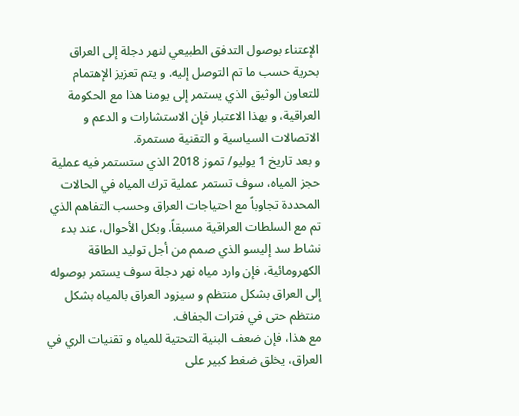الإعتناء بوصول التدفق الطبيعي لنهر دجلة إلى العراق بحرية حسب ما تم التوصل إليه. و يتم تعزيز الإهتمام للتعاون الوثيق الذي يستمر إلى يومنا هذا مع الحكومة العراقية، و بهذا الاعتبار فإن الاستشارات و الدعم و الاتصالات السياسية و التقنية مستمرة.
و بعد تاريخ 1 يوليو/ تموز 2018 الذي ستستمر فيه عملية حجز المياه، سوف تستمر عملية ترك المياه في الحالات المحددة تجاوباً مع احتياجات العراق وحسب التفاهم الذي تم مع السلطات العراقية مسبقاً. وبكل الأحوال، عند بدء نشاط سد إليسو الذي صمم من أجل توليد الطاقة الكهرومائية، فإن وارد مياه نهر دجلة سوف يستمر بوصوله إلى العراق بشكل منتظم و سيزود العراق بالمياه بشكل منتظم حتى في فترات الجفاف.
مع هذا، فإن ضعف البنية التحتية للمياه و تقنيات الري في العراق، يخلق ضغط كبير على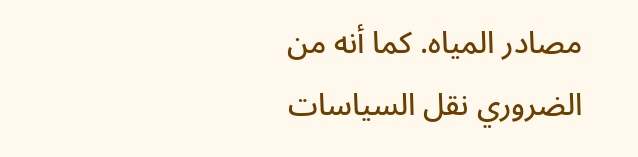مصادر المياه. كما أنه من الضروري نقل السياسات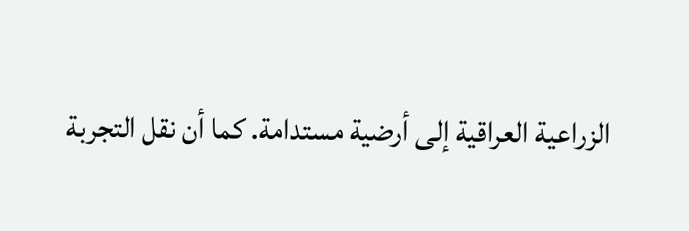الزراعية العراقية إلى أرضية مستدامة. كما أن نقل التجربة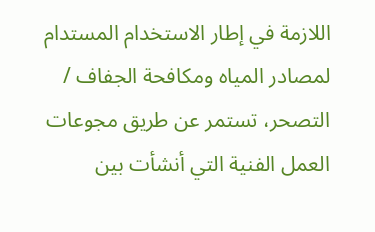اللازمة في إطار الاستخدام المستدام لمصادر المياه ومكافحة الجفاف / التصحر، تستمر عن طريق مجوعات العمل الفنية التي أنشأت بين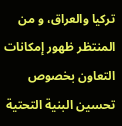تركيا والعراق، و من المنتظر ظهور إمكانات التعاون بخصوص تحسين البنية التحتية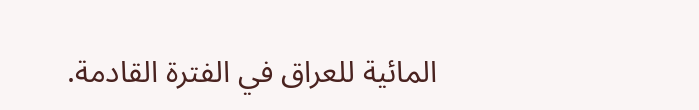المائية للعراق في الفترة القادمة.